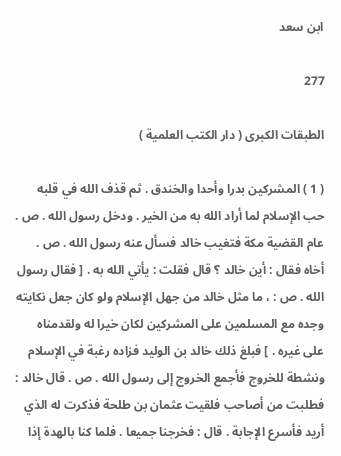ابن سعد

277

الطبقات الكبرى ( دار الكتب العلمية )

( 1 ) المشركين بدرا وأحدا والخندق . ثم قذف الله في قلبه حب الإسلام لما أراد الله به من الخير . ودخل رسول الله . ص . عام القضية مكة فتغيب خالد فسأل عنه رسول الله . ص . أخاه فقال : أين خالد ؟ قال فقلت : يأتي الله به . [ فقال رسول الله . ص : ، ما مثل خالد من جهل الإسلام ولو كان جعل نكايته وجده مع المسلمين على المشركين لكان خيرا له ولقدمناه على غيره . ] فبلغ ذلك خالد بن الوليد فزاده رغبة في الإسلام ونشطة للخروج فأجمع الخروج إلى رسول الله . ص . قال خالد : فطلبت من أصاحب فلقيت عثمان بن طلحة فذكرت له الذي أريد فأسرع الإجابة . قال : فخرجنا جميعا . فلما كنا بالهدة إذا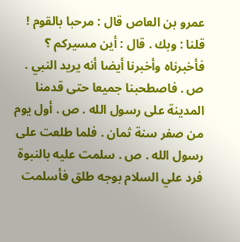عمرو بن العاص قال : مرحبا بالقوم ! قلنا : وبك . قال : أين مسيركم ؟ فأخبرناه وأخبرنا أيضا أنه يريد النبي . ص . فاصطحبنا جميعا حتى قدمنا المدينة على رسول الله . ص . أول يوم من صفر سنة ثمان . فلما طلعت على رسول الله . ص . سلمت عليه بالنبوة فرد علي السلام بوجه طلق فأسلمت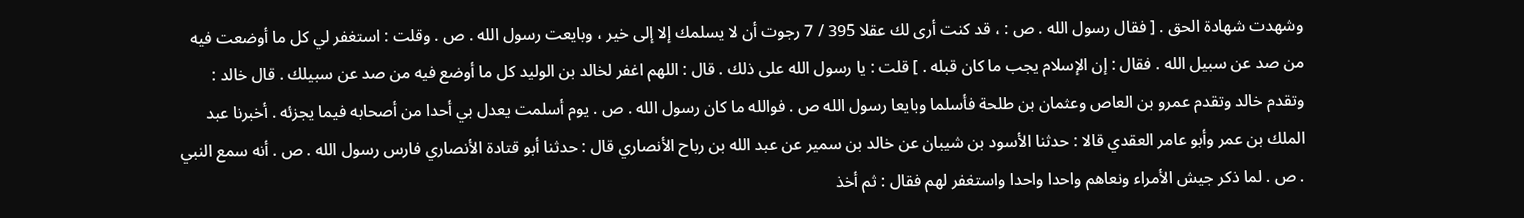وشهدت شهادة الحق . [ فقال رسول الله . ص : ، قد كنت أرى لك عقلا 395 / 7 رجوت أن لا يسلمك إلا إلى خير ، وبايعت رسول الله . ص . وقلت : استغفر لي كل ما أوضعت فيه من صد عن سبيل الله . فقال : إن الإسلام يجب ما كان قبله . ] قلت : يا رسول الله على ذلك . قال : اللهم اغفر لخالد بن الوليد كل ما أوضع فيه من صد عن سبيلك . قال خالد : وتقدم خالد وتقدم عمرو بن العاص وعثمان بن طلحة فأسلما وبايعا رسول الله ص . فوالله ما كان رسول الله . ص . يوم أسلمت يعدل بي أحدا من أصحابه فيما يجزئه . أخبرنا عبد الملك بن عمر وأبو عامر العقدي قالا : حدثنا الأسود بن شيبان عن خالد بن سمير عن عبد الله بن رباح الأنصاري قال : حدثنا أبو قتادة الأنصاري فارس رسول الله . ص . أنه سمع النبي . ص . لما ذكر جيش الأمراء ونعاهم واحدا واحدا واستغفر لهم فقال : ثم أخذ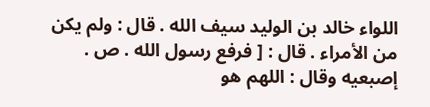اللواء خالد بن الوليد سيف الله . قال : ولم يكن من الأمراء . قال : [ فرفع رسول الله . ص . إصبعيه وقال : اللهم هو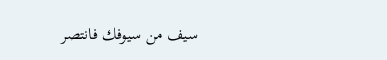سيف من سيوفك فانتصر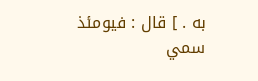به . ] قال : فيومئذ سمي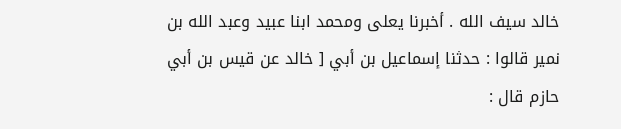خالد سيف الله . أخبرنا يعلى ومحمد ابنا عبيد وعبد الله بن نمير قالوا : حدثنا إسماعيل بن أبي [ خالد عن قيس بن أبي حازم قال :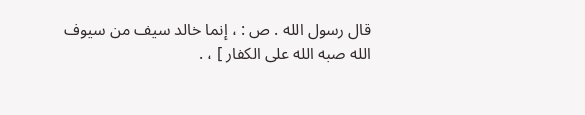قال رسول الله . ص : ، إنما خالد سيف من سيوف الله صبه الله على الكفار ] ، .